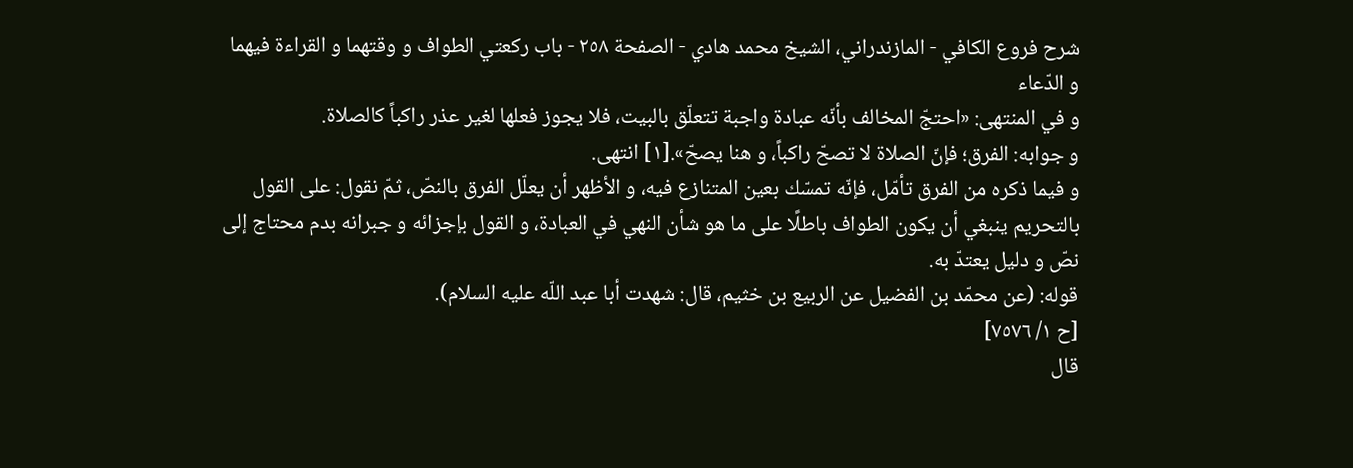شرح فروع الكافي - المازندراني، الشيخ محمد هادي - الصفحة ٢٥٨ - باب ركعتي الطواف و وقتهما و القراءة فيهما و الدّعاء
و في المنتهى: «احتجّ المخالف بأنّه عبادة واجبة تتعلّق بالبيت، فلا يجوز فعلها لغير عذر راكباً كالصلاة.
و جوابه: الفرق؛ فإنّ الصلاة لا تصحّ راكباً، و هنا يصحّ».[١] انتهى.
و فيما ذكره من الفرق تأمّل، فإنّه تمسّك بعين المتنازع فيه، و الأظهر أن يعلّل الفرق بالنصّ، ثمّ نقول: على القول بالتحريم ينبغي أن يكون الطواف باطلًا على ما هو شأن النهي في العبادة، و القول بإجزائه و جبرانه بدم محتاج إلى نصّ و دليل يعتدّ به.
قوله: (عن محمّد بن الفضيل عن الربيع بن خثيم، قال: شهدت أبا عبد اللّه عليه السلام).
[ح ١/ ٧٥٧٦]
قال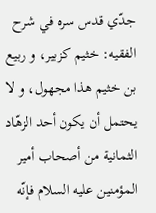جدّي قدس سره في شرح الفقيه: خثيم كزبير، و ربيع بن خثيم هذا مجهول، و لا يحتمل أن يكون أحد الزهّاد الثمانية من أصحاب أمير المؤمنين عليه السلام فإنّه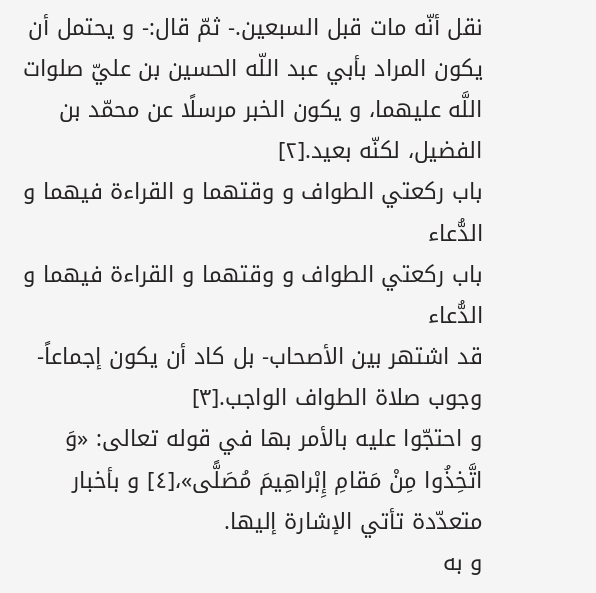نقل أنّه مات قبل السبعين.- ثمّ قال:- و يحتمل أن يكون المراد بأبي عبد اللّه الحسين بن عليّ صلوات اللَّه عليهما، و يكون الخبر مرسلًا عن محمّد بن الفضيل، لكنّه بعيد.[٢]
باب ركعتي الطواف و وقتهما و القراءة فيهما و الدُّعاء
باب ركعتي الطواف و وقتهما و القراءة فيهما و الدُّعاء
قد اشتهر بين الأصحاب- بل كاد أن يكون إجماعاً- وجوب صلاة الطواف الواجب.[٣]
و احتجّوا عليه بالأمر بها في قوله تعالى: «وَ اتَّخِذُوا مِنْ مَقامِ إِبْراهِيمَ مُصَلًّى»،[٤] و بأخبار متعدّدة تأتي الإشارة إليها.
و به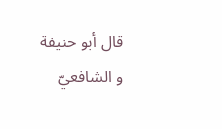قال أبو حنيفة و الشافعيّ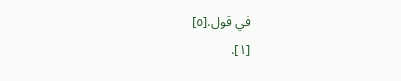في قول.[٥]
[١].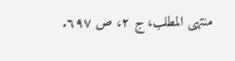منتهى المطلب، ج ٢، ص ٦٩٧.